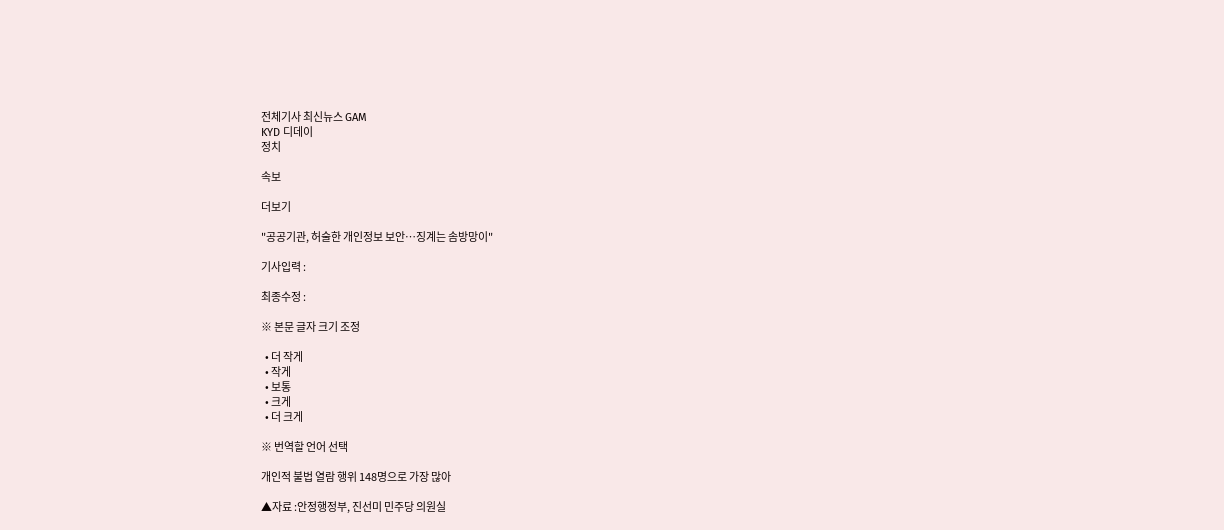전체기사 최신뉴스 GAM
KYD 디데이
정치

속보

더보기

"공공기관, 허술한 개인정보 보안…징계는 솜방망이"

기사입력 :

최종수정 :

※ 본문 글자 크기 조정

  • 더 작게
  • 작게
  • 보통
  • 크게
  • 더 크게

※ 번역할 언어 선택

개인적 불법 열람 행위 148명으로 가장 많아

▲자료 :안정행정부, 진선미 민주당 의원실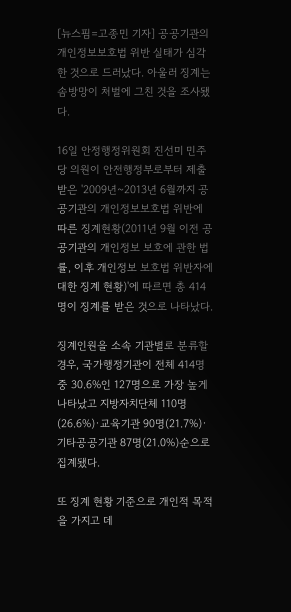[뉴스핌=고종민 기자] 공공기관의 개인정보보호법 위반 실태가 심각한 것으로 드러났다. 아울러 징계는 솜방망이 처벌에 그친 것을 조사됐다.

16일 안정행정위원회 진선미 민주당 의원이 안전행정부로부터 제출 받은 '2009년~2013년 6월까지 공공기관의 개인정보보호법 위반에 따른 징계현황(2011년 9월 이전 공공기관의 개인정보 보호에 관한 법률, 이후 개인정보 보호법 위반자에 대한 징계 현황)'에 따르면 총 414명이 징계를 받은 것으로 나타났다.

징계인원을 소속 기관별로 분류할 경우, 국가행정기관이 전체 414명 중 30.6%인 127명으로 가장 높게 나타났고 지방자치단체 110명(26.6%)·교육기관 90명(21.7%)·기타공공기관 87명(21.0%)순으로 집계됐다.

또 징계 현황 기준으로 개인적 목적을 가지고 데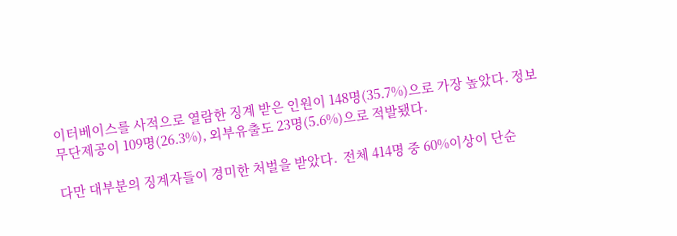이터베이스를 사적으로 열람한 징계 받은 인원이 148명(35.7%)으로 가장 높았다. 정보 무단제공이 109명(26.3%), 외부유출도 23명(5.6%)으로 적발됐다.

다만 대부분의 징계자들이 경미한 처벌을 받았다.  전체 414명 중 60%이상이 단순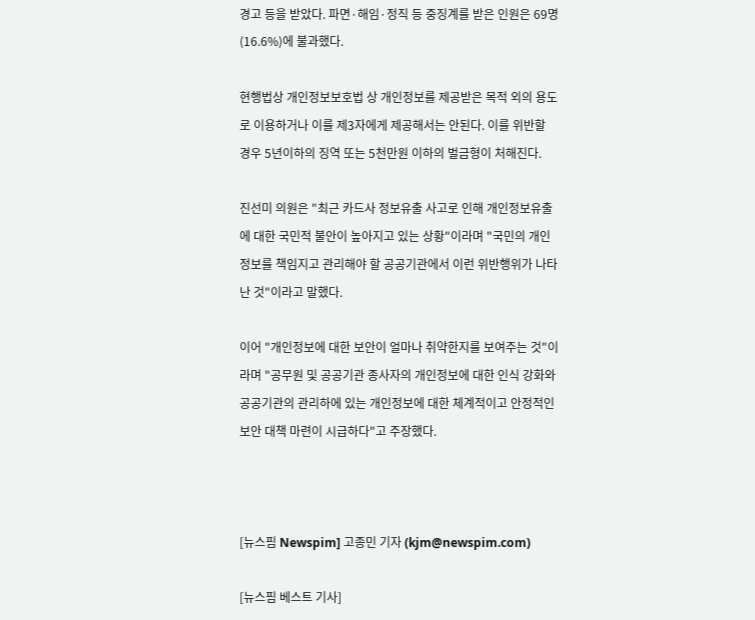경고 등을 받았다. 파면·해임·정직 등 중징계를 받은 인원은 69명(16.6%)에 불과했다.

현행법상 개인정보보호법 상 개인정보를 제공받은 목적 외의 용도로 이용하거나 이를 제3자에게 제공해서는 안된다. 이를 위반할 경우 5년이하의 징역 또는 5천만원 이하의 벌금형이 처해진다.

진선미 의원은 "최근 카드사 정보유출 사고로 인해 개인정보유출에 대한 국민적 불안이 높아지고 있는 상황"이라며 "국민의 개인정보를 책임지고 관리해야 할 공공기관에서 이런 위반행위가 나타난 것"이라고 말했다.

이어 "개인정보에 대한 보안이 얼마나 취약한지를 보여주는 것"이라며 "공무원 및 공공기관 종사자의 개인정보에 대한 인식 강화와 공공기관의 관리하에 있는 개인정보에 대한 체계적이고 안정적인 보안 대책 마련이 시급하다"고 주장했다.



[뉴스핌 Newspim] 고종민 기자 (kjm@newspim.com)

[뉴스핌 베스트 기사]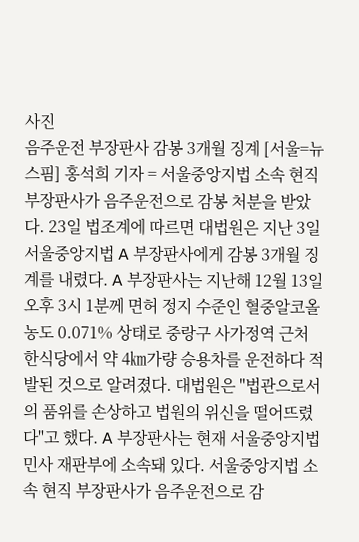사진
음주운전 부장판사 감봉 3개월 징계 [서울=뉴스핌] 홍석희 기자 = 서울중앙지법 소속 현직 부장판사가 음주운전으로 감봉 처분을 받았다. 23일 법조계에 따르면 대법원은 지난 3일 서울중앙지법 A 부장판사에게 감봉 3개월 징계를 내렸다. A 부장판사는 지난해 12월 13일 오후 3시 1분께 면허 정지 수준인 혈중알코올농도 0.071% 상태로 중랑구 사가정역 근처 한식당에서 약 4㎞가량 승용차를 운전하다 적발된 것으로 알려졌다. 대법원은 "법관으로서의 품위를 손상하고 법원의 위신을 떨어뜨렸다"고 했다. A 부장판사는 현재 서울중앙지법 민사 재판부에 소속돼 있다. 서울중앙지법 소속 현직 부장판사가 음주운전으로 감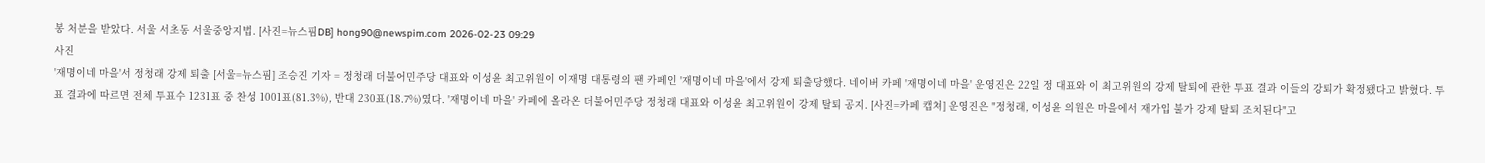봉 처분을 받았다. 서울 서초동 서울중앙지법. [사진=뉴스핌DB] hong90@newspim.com 2026-02-23 09:29
사진
'재명이네 마을'서 정청래 강제 퇴출 [서울=뉴스핌] 조승진 기자 = 정청래 더불어민주당 대표와 이성윤 최고위원이 이재명 대통령의 팬 카페인 '재명이네 마을'에서 강제 퇴출당했다. 네이버 카페 '재명이네 마을' 운영진은 22일 정 대표와 이 최고위원의 강제 탈퇴에 관한 투표 결과 이들의 강퇴가 확정됐다고 밝혔다. 투표 결과에 따르면 전체 투표수 1231표 중 찬성 1001표(81.3%), 반대 230표(18.7%)였다. '재명이네 마을' 카페에 올라온 더불어민주당 정청래 대표와 이성윤 최고위원이 강제 탈퇴 공지. [사진=카페 캡쳐] 운영진은 "정청래, 이성윤 의원은 마을에서 재가입 불가 강제 탈퇴 조치된다"고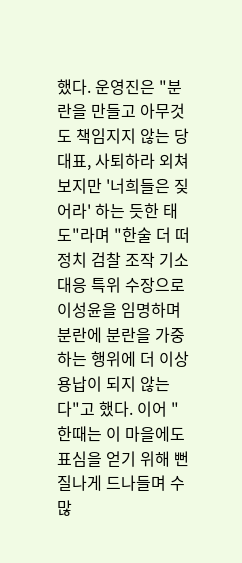했다. 운영진은 "분란을 만들고 아무것도 책임지지 않는 당 대표, 사퇴하라 외쳐 보지만 '너희들은 짖어라' 하는 듯한 태도"라며 "한술 더 떠 정치 검찰 조작 기소 대응 특위 수장으로 이성윤을 임명하며 분란에 분란을 가중하는 행위에 더 이상 용납이 되지 않는다"고 했다. 이어 "한때는 이 마을에도 표심을 얻기 위해 뻔질나게 드나들며 수많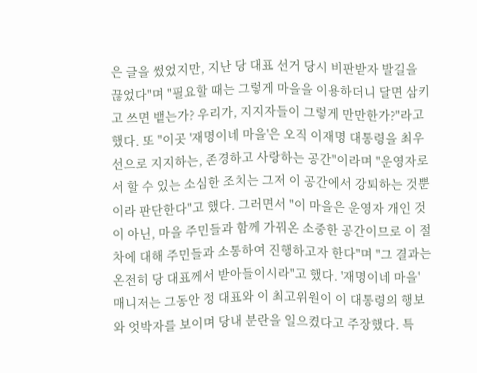은 글을 썼었지만, 지난 당 대표 선거 당시 비판받자 발길을 끊었다"며 "필요할 때는 그렇게 마을을 이용하더니 달면 삼키고 쓰면 뱉는가? 우리가, 지지자들이 그렇게 만만한가?"라고 했다. 또 "이곳 '재명이네 마을'은 오직 이재명 대통령을 최우선으로 지지하는, 존경하고 사랑하는 공간"이라며 "운영자로서 할 수 있는 소심한 조치는 그저 이 공간에서 강퇴하는 것뿐이라 판단한다"고 했다. 그러면서 "이 마을은 운영자 개인 것이 아닌, 마을 주민들과 함께 가꿔온 소중한 공간이므로 이 절차에 대해 주민들과 소통하여 진행하고자 한다"며 "그 결과는 온전히 당 대표께서 받아들이시라"고 했다. '재명이네 마을' 매니저는 그동안 정 대표와 이 최고위원이 이 대통령의 행보와 엇박자를 보이며 당내 분란을 일으켰다고 주장했다. 특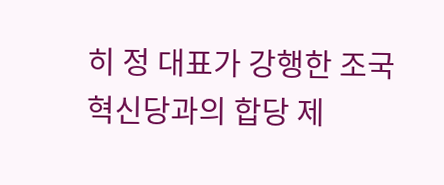히 정 대표가 강행한 조국혁신당과의 합당 제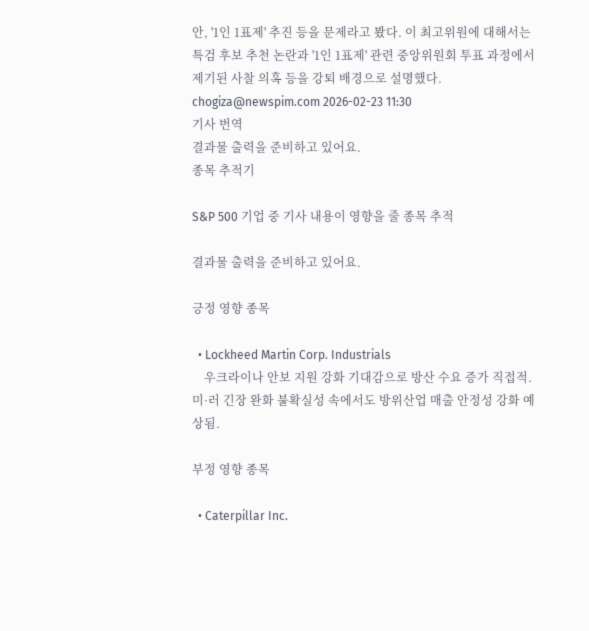안, '1인 1표제' 추진 등을 문제라고 봤다. 이 최고위원에 대해서는 특검 후보 추천 논란과 '1인 1표제' 관련 중앙위원회 투표 과정에서 제기된 사찰 의혹 등을 강퇴 배경으로 설명했다.  chogiza@newspim.com 2026-02-23 11:30
기사 번역
결과물 출력을 준비하고 있어요.
종목 추적기

S&P 500 기업 중 기사 내용이 영향을 줄 종목 추적

결과물 출력을 준비하고 있어요.

긍정 영향 종목

  • Lockheed Martin Corp. Industrials
    우크라이나 안보 지원 강화 기대감으로 방산 수요 증가 직접적. 미·러 긴장 완화 불확실성 속에서도 방위산업 매출 안정성 강화 예상됨.

부정 영향 종목

  • Caterpillar Inc.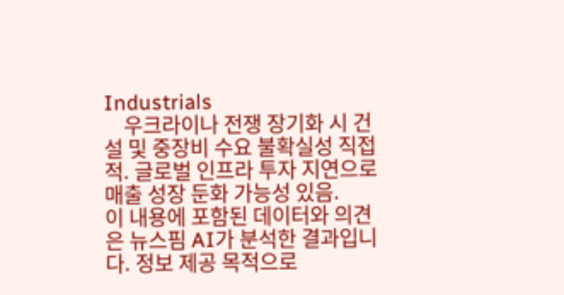Industrials
    우크라이나 전쟁 장기화 시 건설 및 중장비 수요 불확실성 직접적. 글로벌 인프라 투자 지연으로 매출 성장 둔화 가능성 있음.
이 내용에 포함된 데이터와 의견은 뉴스핌 AI가 분석한 결과입니다. 정보 제공 목적으로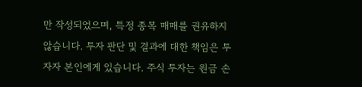만 작성되었으며, 특정 종목 매매를 권유하지 않습니다. 투자 판단 및 결과에 대한 책임은 투자자 본인에게 있습니다. 주식 투자는 원금 손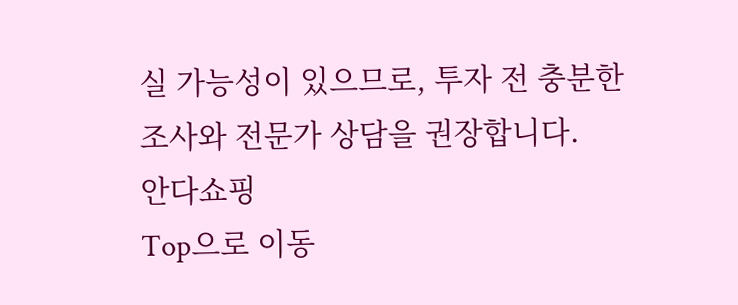실 가능성이 있으므로, 투자 전 충분한 조사와 전문가 상담을 권장합니다.
안다쇼핑
Top으로 이동